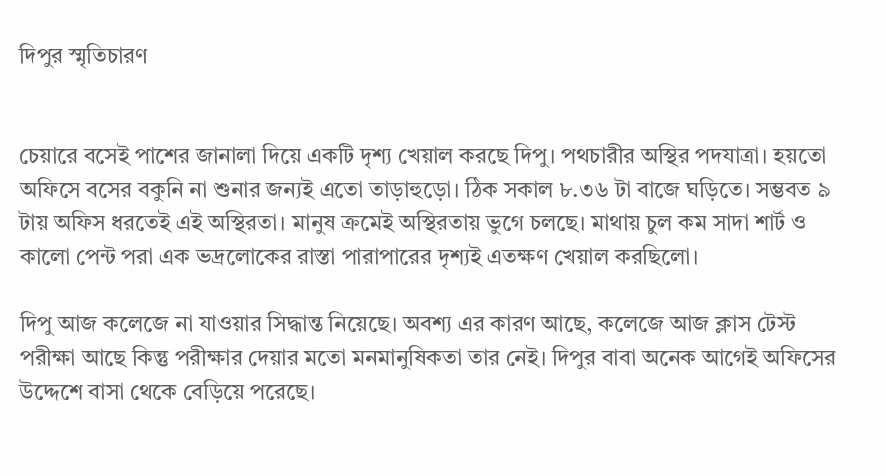দিপুর স্মৃতিচারণ


চেয়ারে বসেই পাশের জানালা দিয়ে একটি দৃশ্য খেয়াল করছে দিপু। পথচারীর অস্থির পদযাত্রা। হয়তো অফিসে বসের বকুনি না শুনার জন্যই এতো তাড়াহুড়ো। ঠিক সকাল ৮.৩৬ টা বাজে ঘড়িতে। সম্ভবত ৯ টায় অফিস ধরতেই এই অস্থিরতা। মানুষ ক্রমেই অস্থিরতায় ভুগে চলছে। মাথায় চুল কম সাদা শার্ট ও কালো পেন্ট পরা এক ভদ্রলোকের রাস্তা পারাপারের দৃশ্যই এতক্ষণ খেয়াল করছিলো।

দিপু আজ কলেজে না যাওয়ার সিদ্ধান্ত নিয়েছে। অবশ্য এর কারণ আছে, কলেজে আজ ক্লাস টেস্ট পরীক্ষা আছে কিন্তু পরীক্ষার দেয়ার মতো মনমানুষিকতা তার নেই। দিপুর বাবা অনেক আগেই অফিসের উদ্দেশে বাসা থেকে বেড়িয়ে পরেছে।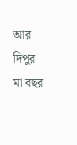আর দিপুর মা বছর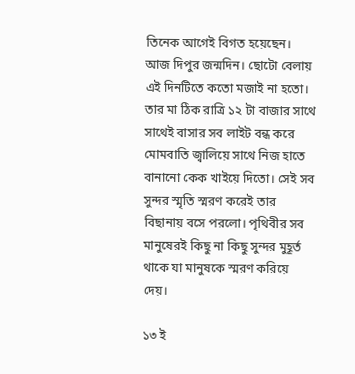তিনেক আগেই বিগত হয়েছেন। আজ দিপুর জন্মদিন। ছোটো বেলায় এই দিনটিতে কতো মজাই না হতো। তার মা ঠিক রাত্রি ১২ টা বাজার সাথে সাথেই বাসার সব লাইট বন্ধ করে মোমবাতি জ্বালিয়ে সাথে নিজ হাতে বানানো কেক খাইয়ে দিতো। সেই সব সুন্দর স্মৃতি স্মরণ করেই তার বিছানায় বসে পরলো। পৃথিবীর সব মানুষেরই কিছু না কিছু সুন্দর মুহূর্ত থাকে যা মানুষকে স্মরণ করিয়ে দেয়।

১৩ ই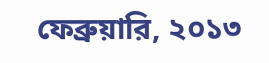ফেব্রুয়ারি, ২০১৩